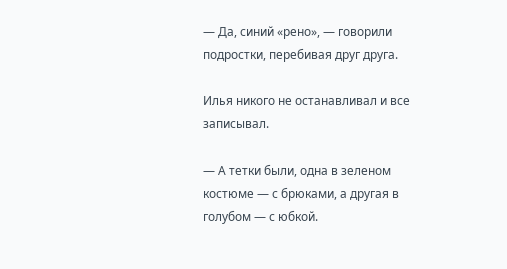— Да, синий «рено», — говорили подростки, перебивая друг друга.

Илья никого не останавливал и все записывал.

— А тетки были, одна в зеленом костюме — с брюками, а другая в голубом — с юбкой.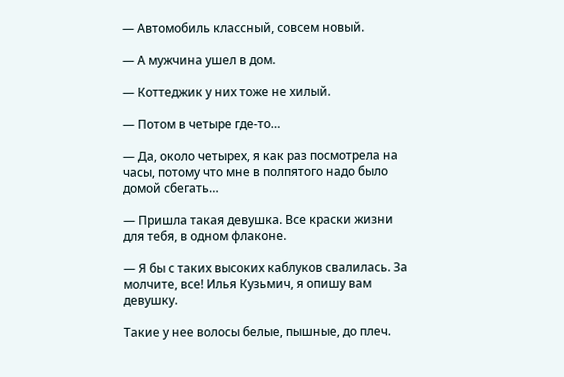— Автомобиль классный, совсем новый.

— А мужчина ушел в дом.

— Коттеджик у них тоже не хилый.

— Потом в четыре где-то…

— Да, около четырех, я как раз посмотрела на часы, потому что мне в полпятого надо было домой сбегать…

— Пришла такая девушка. Все краски жизни для тебя, в одном флаконе.

— Я бы с таких высоких каблуков свалилась. За молчите, все! Илья Кузьмич, я опишу вам девушку.

Такие у нее волосы белые, пышные, до плеч.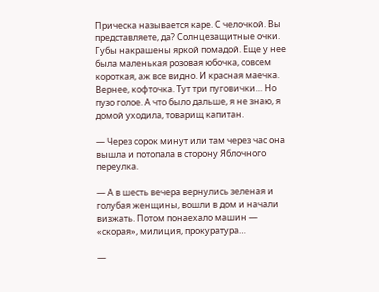Прическа называется каре. С челочкой. Вы представляете, да? Солнцезащитные очки. Губы накрашены яркой помадой. Еще у нее была маленькая розовая юбочка, совсем короткая, аж все видно. И красная маечка. Вернее, кофточка. Тут три пуговички… Но пузо голое. А что было дальше, я не знаю, я домой уходила, товарищ капитан.

— Через сорок минут или там через час она вышла и потопала в сторону Яблочного переулка.

— А в шесть вечера вернулись зеленая и голубая женщины, вошли в дом и начали визжать. Потом понаехало машин — «скорая», милиция, прокуратура…

—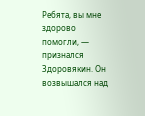Ребята, вы мне здорово помогли, — признался Здоровякин. Он возвышался над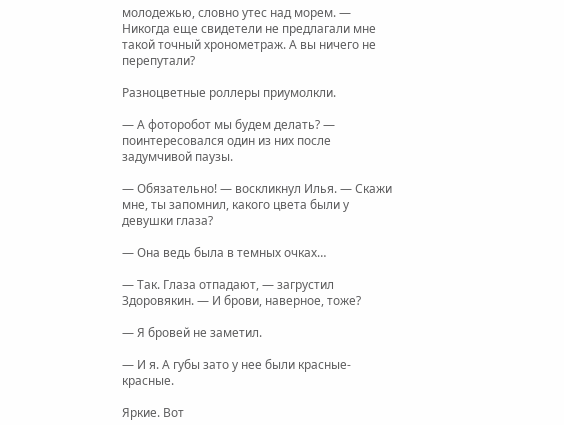молодежью, словно утес над морем. — Никогда еще свидетели не предлагали мне такой точный хронометраж. А вы ничего не перепутали?

Разноцветные роллеры приумолкли.

— А фоторобот мы будем делать? — поинтересовался один из них после задумчивой паузы.

— Обязательно! — воскликнул Илья. — Скажи мне, ты запомнил, какого цвета были у девушки глаза?

— Она ведь была в темных очках…

— Так. Глаза отпадают, — загрустил Здоровякин. — И брови, наверное, тоже?

— Я бровей не заметил.

— И я. А губы зато у нее были красные-красные.

Яркие. Вот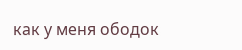как у меня ободок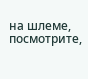на шлеме, посмотрите,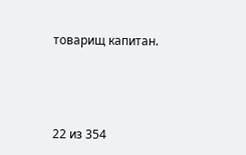товарищ капитан.



22 из 354